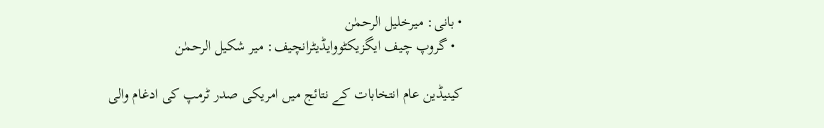• بانی: میرخلیل الرحمٰن
  • گروپ چیف ایگزیکٹووایڈیٹرانچیف: میر شکیل الرحمٰن

کینیڈین عام انتخابات کے نتائج میں امریکی صدر ٹرمپ کی ادغام والی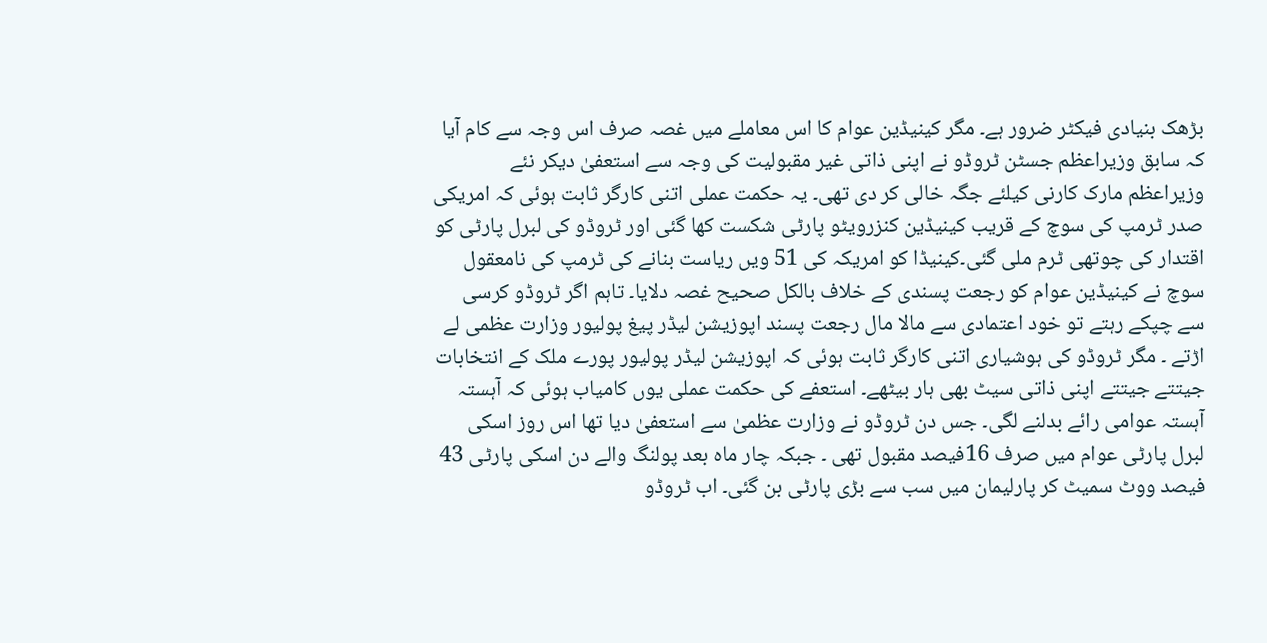بڑھک بنیادی فیکٹر ضرور ہے۔ مگر کینیڈین عوام کا اس معاملے میں غصہ صرف اس وجہ سے کام آیا کہ سابق وزیراعظم جسٹن ٹروڈو نے اپنی ذاتی غیر مقبولیت کی وجہ سے استعفیٰ دیکر نئے وزیراعظم مارک کارنی کیلئے جگہ خالی کر دی تھی۔ یہ حکمت عملی اتنی کارگر ثابت ہوئی کہ امریکی صدر ٹرمپ کی سوچ کے قریب کینیڈین کنزرویٹو پارٹی شکست کھا گئی اور ٹروڈو کی لبرل پارٹی کو اقتدار کی چوتھی ٹرم ملی گئی۔کینیڈا کو امریکہ کی 51 ویں ریاست بنانے کی ٹرمپ کی نامعقول سوچ نے کینیڈین عوام کو رجعت پسندی کے خلاف بالکل صحیح غصہ دلایا۔ تاہم اگر ٹروڈو کرسی سے چپکے رہتے تو خود اعتمادی سے مالا مال رجعت پسند اپوزیشن لیڈر پیغ پولیور وزارت عظمی لے اڑتے ۔ مگر ٹروڈو کی ہوشیاری اتنی کارگر ثابت ہوئی کہ اپوزیشن لیڈر پولیور پورے ملک کے انتخابات جیتتے جیتتے اپنی ذاتی سیٹ بھی ہار بیٹھے۔ استعفے کی حکمت عملی یوں کامیاب ہوئی کہ آہستہ آہستہ عوامی رائے بدلنے لگی۔ جس دن ٹروڈو نے وزارت عظمیٰ سے استعفیٰ دیا تھا اس روز اسکی لبرل پارٹی عوام میں صرف 16فیصد مقبول تھی ۔ جبکہ چار ماہ بعد پولنگ والے دن اسکی پارٹی 43 فیصد ووٹ سمیٹ کر پارلیمان میں سب سے بڑی پارٹی بن گئی۔ اب ٹروڈو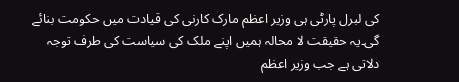کی لبرل پارٹی ہی وزیر اعظم مارک کارنی کی قیادت میں حکومت بنائے گی۔یہ حقیقت لا محالہ ہمیں اپنے ملک کی سیاست کی طرف توجہ دلاتی ہے جب وزیر اعظم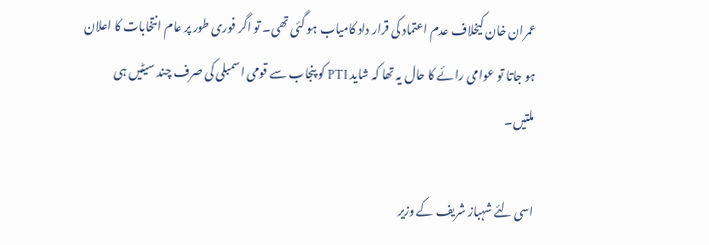عمران خان کیخلاف عدم اعتماد کی قرار داد کامیاب ہو گئی تھی۔ تو اگر فوری طور پر عام انتخابات کا اعلان ہو جاتا تو عوامی رائے کا حال یہ تھا کہ شاید PTI کو پنجاب سے قومی اسمبلی کی صرف چند سیٹیں ہی ملتیں۔

اسی لئے شہباز شریف کے وزیر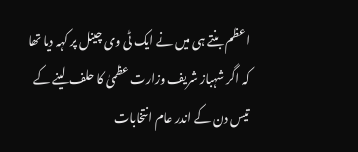اعظم بنتے ہی میں نے ایک ٹی وی چینل پر کہہ دیا تھا کہ اگر شہباز شریف وزارت عظمیٰ کا حلف لینے کے تیس دن کے اندر عام انتخابات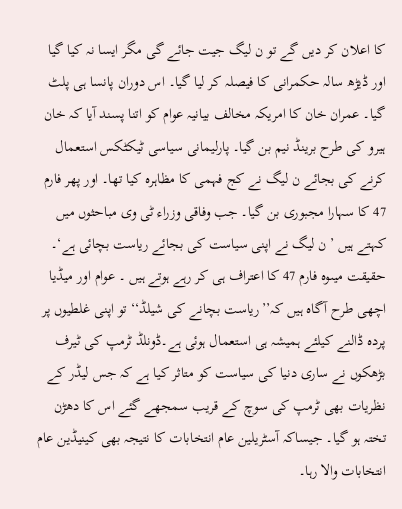کا اعلان کر دیں گے تو ن لیگ جیت جائے گی مگر ایسا نہ کیا گیا اور ڈیڑھ سالہ حکمرانی کا فیصلہ کر لیا گیا۔ اس دوران پانسا ہی پلٹ گیا۔ عمران خان کا امریکہ مخالف بیانیہ عوام کو اتنا پسند آیا کہ خان ہیرو کی طرح برینڈ نیم بن گیا۔ پارلیمانی سیاسی ٹیکٹکس استعمال کرنے کی بجائے ن لیگ نے کج فہمی کا مظاہرہ کیا تھا۔ اور پھر فارم 47 کا سہارا مجبوری بن گیا۔ جب وفاقی وزراء ٹی وی مباحثوں میں کہتے ہیں ’ن لیگ نے اپنی سیاست کی بجائے ریاست بچائی ہے‘۔ حقیقت میںوہ فارم 47 کا اعتراف ہی کر رہے ہوتے ہیں ۔ عوام اور میڈیا اچھی طرح آگاہ ہیں کہ’’ریاست بچانے کی شیلڈ‘‘ تو اپنی غلطیوں پر پردہ ڈالنے کیلئے ہمیشہ ہی استعمال ہوئی ہے۔ڈونلڈ ٹرمپ کی ٹیرف بڑھکوں نے ساری دنیا کی سیاست کو متاثر کیا ہے کہ جس لیڈر کے نظریات بھی ٹرمپ کی سوچ کے قریب سمجھے گئے اس کا دھڑن تختہ ہو گیا۔ جیساکہ آسٹریلین عام انتخابات کا نتیجہ بھی کینیڈین عام انتخابات والا رہا۔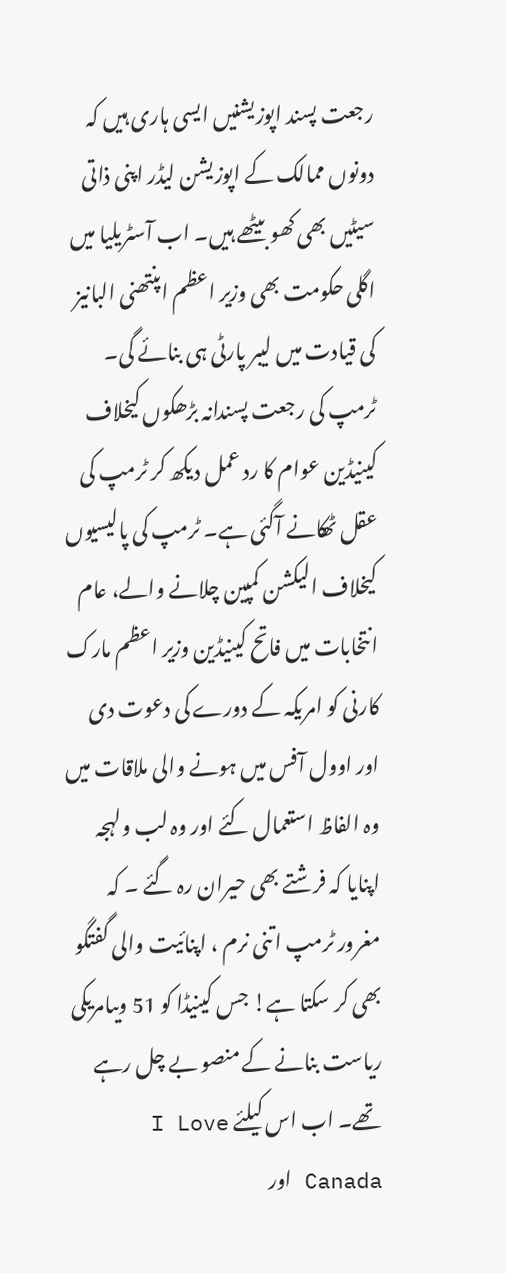رجعت پسند اپوزیشنیں ایسی ہاری ہیں کہ دونوں ممالک کے اپوزیشن لیڈر اپنی ذاتی سیٹیں بھی کھو بیٹھے ہیں۔ اب آسٹریلیا میں اگلی حکومت بھی وزیر اعظم اپنتھنی البانیز کی قیادت میں لیبر پارٹی ہی بنائے گی۔ ٹرمپ کی رجعت پسندانہ بڑھکوں کیخلاف کینیڈین عوام کا رد عمل دیکھ کر ٹرمپ کی عقل ٹھکانے آگئی ہے۔ ٹرمپ کی پالیسیوں کیخلاف الیکشن کمپین چلانے والے، عام انتخابات میں فاتح کینیڈین وزیر اعظم مارک کارنی کو امریکہ کے دورے کی دعوت دی اور اوول آفس میں ہونے والی ملاقات میں وہ الفاظ استعمال کئے اور وہ لب ولہجہ اپنایا کہ فرشتے بھی حیران رہ گئے ۔ کہ مغرور ٹرمپ اتنی نرم ، اپنائیت والی گفتگو بھی کر سکتا ہے! جس کینیڈا کو 51 ویںامریکی ریاست بنانے کے منصو بے چل رہے تھے۔ اب اس کیلئے I Love Canada اور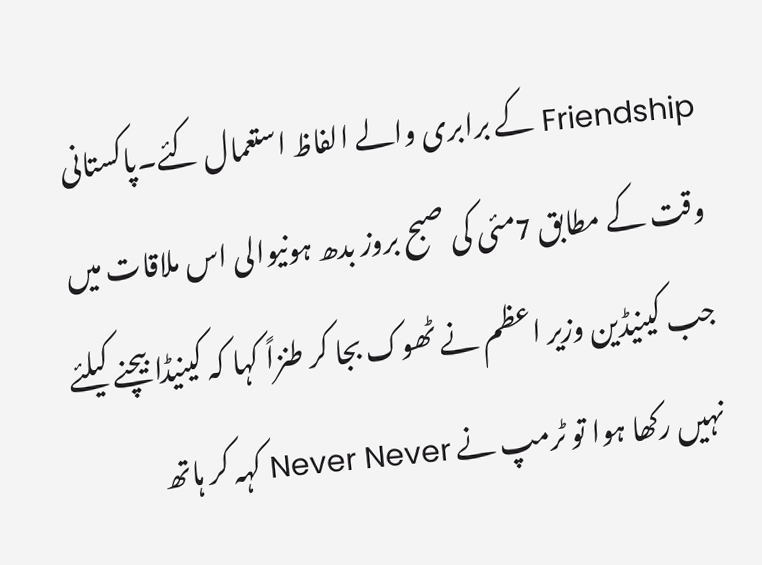Friendship کے برابری والے الفاظ استعمال کئے۔پاکستانی وقت کے مطابق 7مئی کی صبح بروز بدھ ہونیوالی اس ملاقات میں جب کینیڈین وزیر اعظم نے ٹھوک بجا کر طنزاً کہا کہ کینیڈا بیچنے کیلئے نہیں رکھا ہوا تو ٹرمپ نے Never Never کہہ کر ہاتھ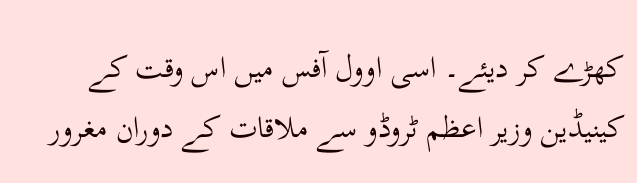کھڑے کر دیئے۔ اسی اوول آفس میں اس وقت کے کینیڈین وزیر اعظم ٹروڈو سے ملاقات کے دوران مغرور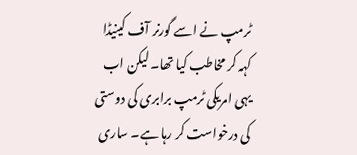ٹرمپ نے اسے گورنر آف کینیڈا کہہ کر مخاطب کیا تھا۔ لیکن اب یہی امریکی ٹرمپ برابری کی دوستی کی درخواست کر رہا ہے۔ ساری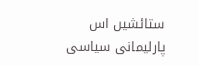ستائشیں اس پارلیمانی سیاسی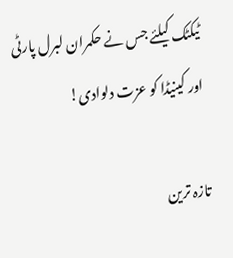ٹیکٹک کیلئے جس نے حکمران لبرل پارٹی اور کینیڈا کو عزت دلوادی!

تازہ ترین